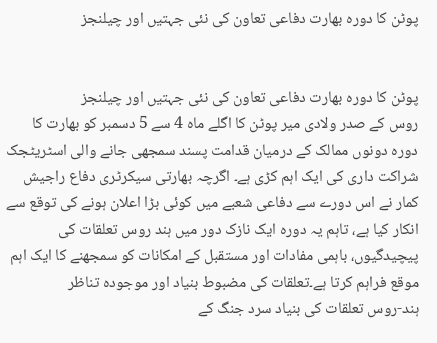پوٹن کا دورہ بھارت دفاعی تعاون کی نئی جہتیں اور چیلنجز


پوٹن کا دورہ بھارت دفاعی تعاون کی نئی جہتیں اور چیلنجز
روس کے صدر ولادی میر پوٹن کا اگلے ماہ 4 سے 5 دسمبر کو بھارت کا دورہ دونوں ممالک کے درمیان قدامت پسند سمجھی جانے والی اسٹریٹجک شراکت داری کی ایک اہم کڑی ہے۔ اگرچہ بھارتی سیکرٹری دفاع راجیش کمار نے اس دورے سے دفاعی شعبے میں کوئی بڑا اعلان ہونے کی توقع سے انکار کیا ہے، تاہم یہ دورہ ایک نازک دور میں ہند روس تعلقات کی پیچیدگیوں، باہمی مفادات اور مستقبل کے امکانات کو سمجھنے کا ایک اہم موقع فراہم کرتا ہے۔تعلقات کی مضبوط بنیاد اور موجودہ تناظر
ہند-روس تعلقات کی بنیاد سرد جنگ کے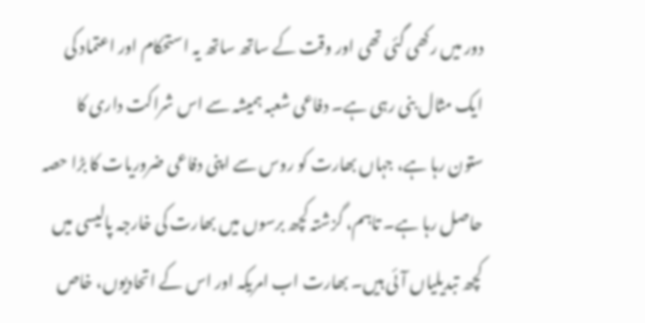دور میں رکھی گئی تھی اور وقت کے ساتھ ساتھ یہ استحکام اور اعتماد کی ایک مثال بنی رہی ہے۔ دفاعی شعبہ ہمیشہ سے اس شراکت داری کا ستون رہا ہے، جہاں بھارت کو روس سے اپنی دفاعی ضروریات کا بڑا حصہ حاصل رہا ہے۔ تاہم، گزشتہ کچھ برسوں میں بھارت کی خارجہ پالیسی میں کچھ تبدیلیاں آئی ہیں۔ بھارت اب امریکہ اور اس کے اتحادیوں، خاص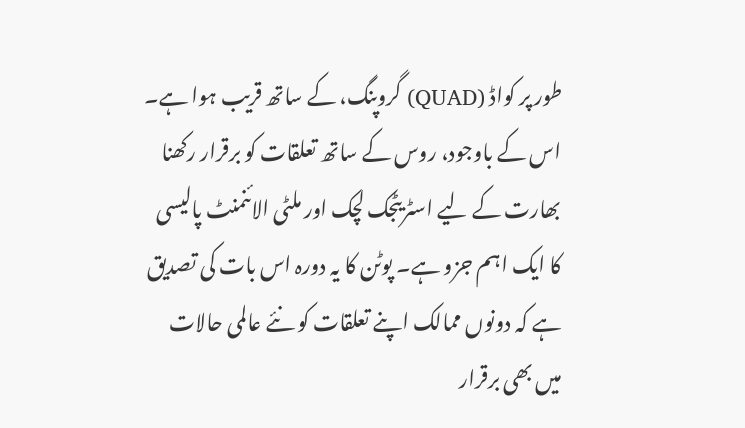طور پر کواڈ (QUAD) گروپنگ، کے ساتھ قریب ہوا ہے۔ اس کے باوجود، روس کے ساتھ تعلقات کو برقرار رکھنا بھارت کے لیے اسٹریٹجک لچک اور ملٹی الائنمنٹ پالیسی کا ایک اہم جزو ہے۔ پوٹن کا یہ دورہ اس بات کی تصدیق ہے کہ دونوں ممالک اپنے تعلقات کو نئے عالمی حالات میں بھی برقرار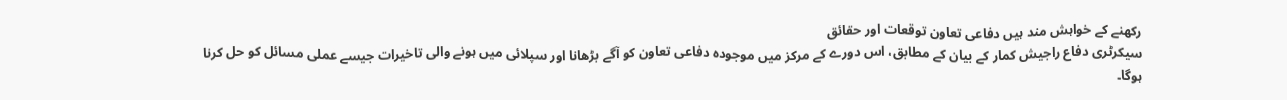رکھنے کے خواہش مند ہیں دفاعی تعاون توقعات اور حقائق
سیکرٹری دفاع راجیش کمار کے بیان کے مطابق، اس دورے کے مرکز میں موجودہ دفاعی تعاون کو آگے بڑھانا اور سپلائی میں ہونے والی تاخیرات جیسے عملی مسائل کو حل کرنا ہوگا۔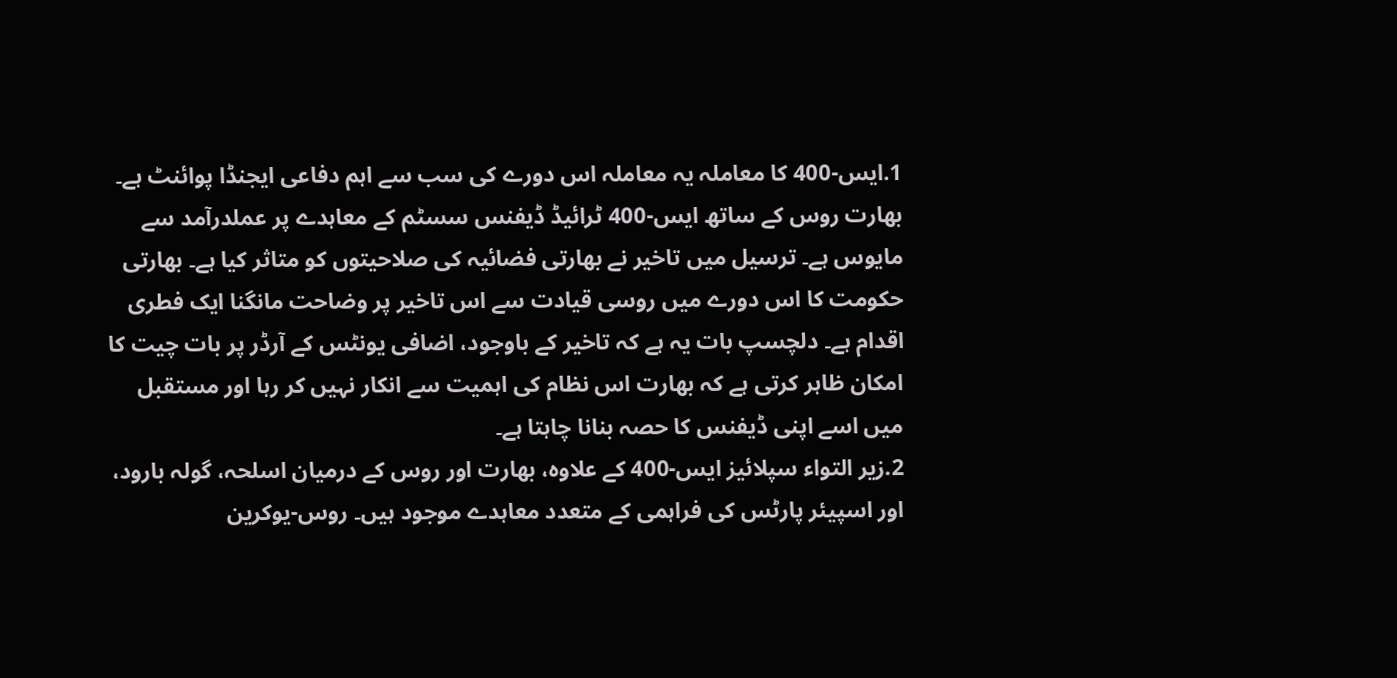1.ایس-400 کا معاملہ یہ معاملہ اس دورے کی سب سے اہم دفاعی ایجنڈا پوائنٹ ہے۔ بھارت روس کے ساتھ ایس-400 ٹرائیڈ ڈیفنس سسٹم کے معاہدے پر عملدرآمد سے مایوس ہے۔ ترسیل میں تاخیر نے بھارتی فضائیہ کی صلاحیتوں کو متاثر کیا ہے۔ بھارتی حکومت کا اس دورے میں روسی قیادت سے اس تاخیر پر وضاحت مانگنا ایک فطری اقدام ہے۔ دلچسپ بات یہ ہے کہ تاخیر کے باوجود، اضافی یونٹس کے آرڈر پر بات چیت کا امکان ظاہر کرتی ہے کہ بھارت اس نظام کی اہمیت سے انکار نہیں کر رہا اور مستقبل میں اسے اپنی ڈیفنس کا حصہ بنانا چاہتا ہے۔
2.زیر التواء سپلائیز ایس-400 کے علاوہ، بھارت اور روس کے درمیان اسلحہ، گولہ بارود، اور اسپیئر پارٹس کی فراہمی کے متعدد معاہدے موجود ہیں۔ روس-یوکرین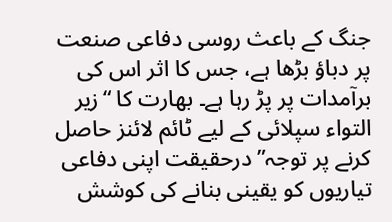جنگ کے باعث روسی دفاعی صنعت پر دباؤ بڑھا ہے، جس کا اثر اس کی برآمدات پر پڑ رہا ہے۔ بھارت کا “زیر التواء سپلائی کے لیے ٹائم لائنز حاصل کرنے پر توجہ” درحقیقت اپنی دفاعی تیاریوں کو یقینی بنانے کی کوشش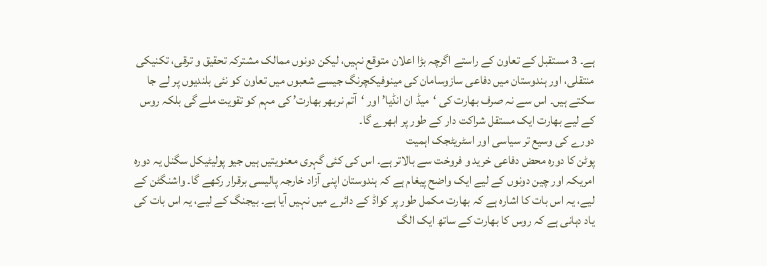ہے۔ 3 مستقبل کے تعاون کے راستے اگرچہ بڑا اعلان متوقع نہیں، لیکن دونوں ممالک مشترکہ تحقیق و ترقی، تکنیکی منتقلی، اور ہندوستان میں دفاعی سازوسامان کی مینوفیکچرنگ جیسے شعبوں میں تعاون کو نئی بلندیوں پر لے جا سکتے ہیں۔ اس سے نہ صرف بھارت کی ‘میڈ ان انڈیا’ اور ‘آتم نربھر بھارت’ کی مہم کو تقویت ملے گی بلکہ روس کے لیے بھارت ایک مستقل شراکت دار کے طور پر ابھرے گا۔
دورے کی وسیع تر سیاسی اور اسٹریٹجک اہمیت
پوٹن کا دورہ محض دفاعی خرید و فروخت سے بالاتر ہے۔ اس کی کئی گہری معنویتیں ہیں جیو پولیٹیکل سگنل یہ دورہ امریکہ اور چین دونوں کے لیے ایک واضح پیغام ہے کہ ہندوستان اپنی آزاد خارجہ پالیسی برقرار رکھے گا۔ واشنگٹن کے لیے، یہ اس بات کا اشارہ ہے کہ بھارت مکمل طور پر کواڈ کے دائرے میں نہیں آیا ہے۔ بیجنگ کے لیے، یہ اس بات کی یاد دہانی ہے کہ روس کا بھارت کے ساتھ ایک الگ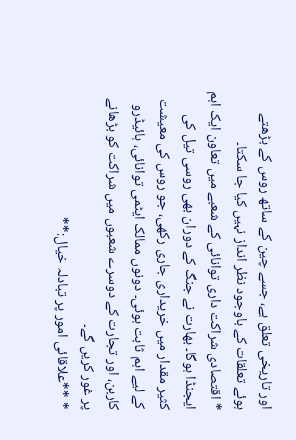اور تاریخی تعلق ہے، جسے چین کے ساتھ روس کے بڑھتے ہوئے تعلقات کے باوجود نظر انداز نہیں کیا جا سکتا۔
* اقتصادی شراکت داری توانائی کے شعبے میں تعاون ایک اہم ایجنڈا ہوگا۔ بھارت نے جنگ کے دوران بھی روسی تیل کی کثیر مقدار میں خریداری جاری رکھی، جو روس کی معیشت کے لیے اہم ثابت ہوئی۔ دونوں ممالک ایٹمی توانائی، ہائیڈرو کاربن، اور تجارت کے دوسرے شعبوں میں شراکت کو بڑھانے پر غور کریں گے۔
* **علاقائی امور پر تبادلہ خیال:**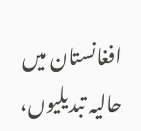افغانستان میں حالیہ تبدیلیوں،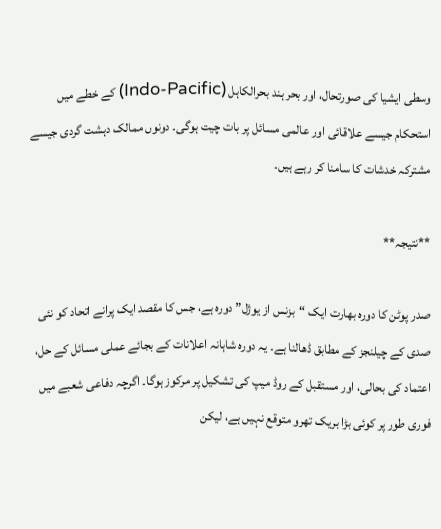وسطی ایشیا کی صورتحال، اور بحر ہند بحرالکاہل (Indo-Pacific) کے خطے میں استحکام جیسے علاقائی اور عالمی مسائل پر بات چیت ہوگی۔ دونوں ممالک دہشت گردی جیسے مشترکہ خدشات کا سامنا کر رہے ہیں۔

**نتیجہ**

صدر پوٹن کا دورہ بھارت ایک “بزنس از یوژل” دورہ ہے، جس کا مقصد ایک پرانے اتحاد کو نئی صدی کے چیلنجز کے مطابق ڈھالنا ہے۔ یہ دورہ شاہانہ اعلانات کے بجائے عملی مسائل کے حل، اعتماد کی بحالی، اور مستقبل کے روڈ میپ کی تشکیل پر مرکوز ہوگا۔ اگرچہ دفاعی شعبے میں فوری طور پر کوئی بڑا بریک تھرو متوقع نہیں ہے، لیکن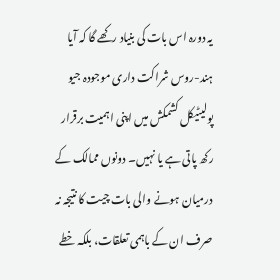یہ دورہ اس بات کی بنیاد رکھے گا کہ آیا ہند-روس شراکت داری موجودہ جیو پولیٹیکل کشمکش میں اپنی اہمیت برقرار رکھ پاتی ہے یا نہیں۔ دونوں ممالک کے درمیان ہونے والی بات چیت کا نتیجہ نہ صرف ان کے باہمی تعلقات، بلکہ خطے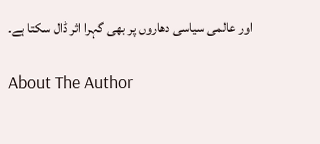اور عالمی سیاسی دھاروں پر بھی گہرا اثر ڈال سکتا ہے۔

About The Author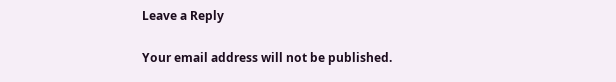Leave a Reply

Your email address will not be published.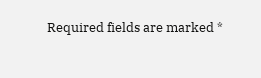Required fields are marked *